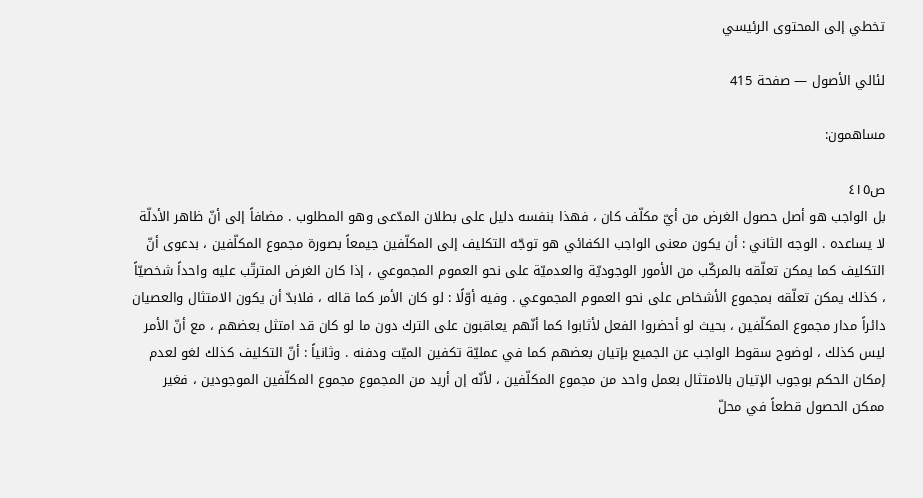تخطي إلى المحتوى الرئيسي

لئالي الأصول — صفحة 415

مساهمون:

ص٤١٥
بل الواجب هو أصل حصول الغرض من أيّ مكلّف كان ، فهذا بنفسه دليل على بطلان المدّعى وهو المطلوب . مضافاً إلى أنّ ظاهر الأدلّة لا يساعده . الوجه الثاني : أن يكون معنى الواجب الكفائي هو توجّه التكليف إلى المكلّفين جيمعاً بصورة مجموع المكلّفين ، بدعوى أنّ التكليف كما يمكن تعلّقه بالمركّب من الأمور الوجوديّة والعدميّة على نحو العموم المجموعي ، إذا كان الغرض المترتّب عليه واحداً شخصيّاً ، كذلك يمكن تعلّقه بمجموع الأشخاص على نحو العموم المجموعي . وفيه أوّلًا : لو كان الأمر كما قاله ، فلابدّ أن يكون الامتثال والعصيان دائراً مدار مجموع المكلّفين ، بحيث لو أحضروا الفعل لأثابوا كما أنّهم يعاقبون على الترك دون ما لو كان قد امتثل بعضهم ، مع أنّ الأمر ليس كذلك ، لوضوح سقوط الواجب عن الجميع بإتيان بعضهم كما في عمليّة تكفين الميّت ودفنه . وثانياً : أنّ التكليف كذلك لغو لعدم إمكان الحكم بوجوب الإتيان بالامتثال بعمل واحد من مجموع المكلّفين ، لأنّه إن أريد من المجموع مجموع المكلّفين الموجودين ، فغير ممكن الحصول قطعاً في محلّ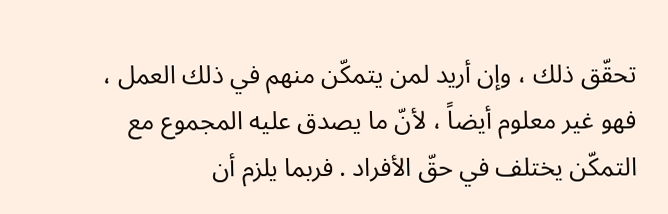تحقّق ذلك ، وإن أريد لمن يتمكّن منهم في ذلك العمل ، فهو غير معلوم أيضاً ، لأنّ ما يصدق عليه المجموع مع التمكّن يختلف في حقّ الأفراد . فربما يلزم أن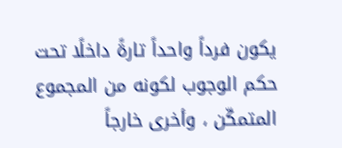يكون فرداً واحداً تارةً داخلًا تحت حكم الوجوب لكونه من المجموع المتمكّن ، وأخرى خارجاً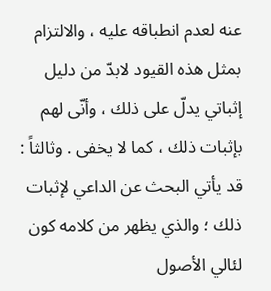عنه لعدم انطباقه عليه ، والالتزام بمثل هذه القيود لابدّ من دليل إثباتي يدلّ على ذلك ، وأنّى لهم بإثبات ذلك ، كما لا يخفى . وثالثاً : قد يأتي البحث عن الداعي لإثبات ذلك ؛ والذي يظهر من كلامه كون
لئالي الأصول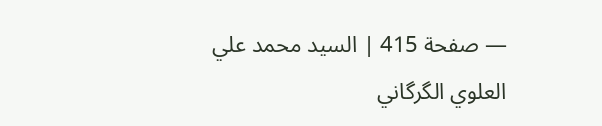— صفحة 415 | السيد محمد علي العلوي الگرگاني